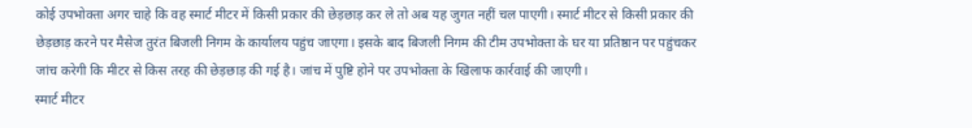कोई उपभोक्ता अगर चाहे कि वह स्मार्ट मीटर में किसी प्रकार की छेड़छाड़ कर ले तो अब यह जुगत नहीं चल पाएगी। स्मार्ट मीटर से किसी प्रकार की छेड़छाड़ करने पर मैसेज तुरंत बिजली निगम के कार्यालय पहुंच जाएगा। इसके बाद बिजली निगम की टीम उपभोक्ता के घर या प्रतिष्ठान पर पहुंचकर जांच करेगी कि मीटर से किस तरह की छेड़छाड़ की गई है। जांच में पुष्टि होने पर उपभोक्ता के खिलाफ कार्रवाई की जाएगी।
स्मार्ट मीटर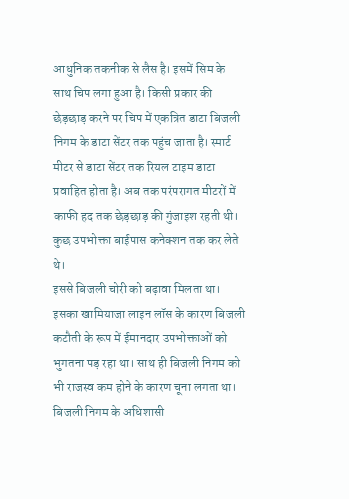आधुनिक तकनीक से लैस है। इसमें सिम के साथ चिप लगा हुआ है। किसी प्रकार की छेड़छाड़ करने पर चिप में एकत्रित डाटा बिजली निगम के डाटा सेंटर तक पहुंच जाता है। स्मार्ट मीटर से डाटा सेंटर तक रियल टाइम डाटा प्रवाहित होता है। अब तक परंपरागत मीटरों में काफी हद तक छेड़छाड़ की गुंजाइश रहती थी। कुछ उपभोक्ता बाईपास कनेक्शन तक कर लेते थे।
इससे बिजली चोरी को बढ़ावा मिलता था। इसका खामियाजा लाइन लॉस के कारण बिजली कटौती के रूप में ईमानदार उपभोक्ताओं को भुगतना पड़ रहा था। साथ ही बिजली निगम को भी राजस्व कम होने के कारण चूना लगता था। बिजली निगम के अधिशासी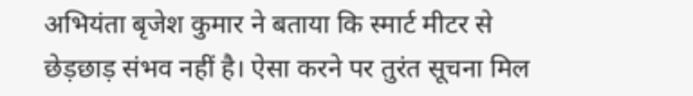अभियंता बृजेश कुमार ने बताया कि स्मार्ट मीटर से छेड़छाड़ संभव नहीं है। ऐसा करने पर तुरंत सूचना मिल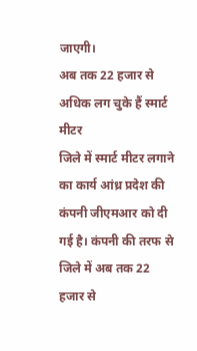जाएगी।
अब तक 22 हजार से अधिक लग चुके हैं स्मार्ट मीटर
जिले में स्मार्ट मीटर लगाने का कार्य आंध्र प्रदेश की कंपनी जीएमआर को दी गई है। कंपनी की तरफ से जिले में अब तक 22 हजार से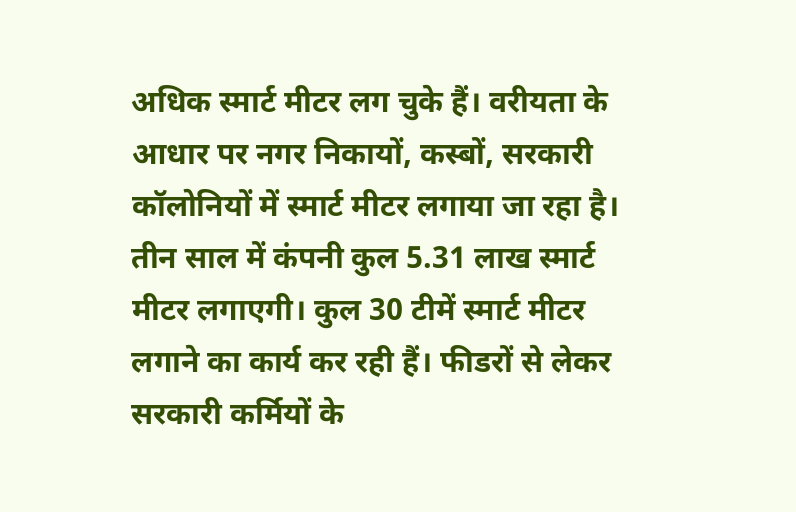अधिक स्मार्ट मीटर लग चुके हैं। वरीयता के आधार पर नगर निकायों, कस्बों, सरकारी कॉलोनियों में स्मार्ट मीटर लगाया जा रहा है।
तीन साल में कंपनी कुल 5.31 लाख स्मार्ट मीटर लगाएगी। कुल 30 टीमें स्मार्ट मीटर लगाने का कार्य कर रही हैं। फीडरों से लेकर सरकारी कर्मियों के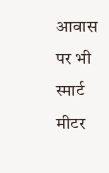आवास पर भी स्मार्ट मीटर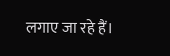लगाए जा रहे हैं।